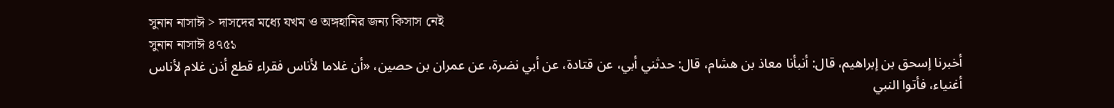সুনান নাসাঈ > দাসদের মধ্যে যখম ও অঙ্গহানির জন্য কিসাস নেই
সুনান নাসাঈ ৪৭৫১
أخبرنا إسحق بن إبراهيم، قال: أنبأنا معاذ بن هشام، قال: حدثني أبي، عن قتادة، عن أبي نضرة، عن عمران بن حصين، «أن غلاما لأناس فقراء قطع أذن غلام لأناس أغنياء، فأتوا النبي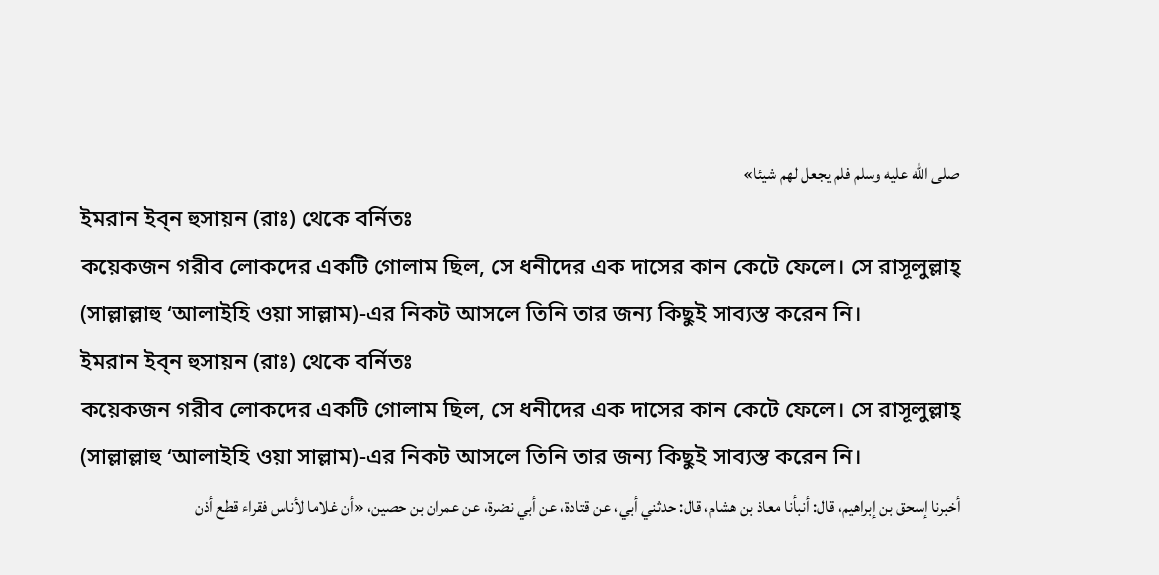صلى الله عليه وسلم فلم يجعل لهم شيئا»
ইমরান ইব্ন হুসায়ন (রাঃ) থেকে বর্নিতঃ
কয়েকজন গরীব লোকদের একটি গোলাম ছিল, সে ধনীদের এক দাসের কান কেটে ফেলে। সে রাসূলুল্লাহ্ (সাল্লাল্লাহু ‘আলাইহি ওয়া সাল্লাম)-এর নিকট আসলে তিনি তার জন্য কিছুই সাব্যস্ত করেন নি।
ইমরান ইব্ন হুসায়ন (রাঃ) থেকে বর্নিতঃ
কয়েকজন গরীব লোকদের একটি গোলাম ছিল, সে ধনীদের এক দাসের কান কেটে ফেলে। সে রাসূলুল্লাহ্ (সাল্লাল্লাহু ‘আলাইহি ওয়া সাল্লাম)-এর নিকট আসলে তিনি তার জন্য কিছুই সাব্যস্ত করেন নি।
أخبرنا إسحق بن إبراهيم، قال: أنبأنا معاذ بن هشام، قال: حدثني أبي، عن قتادة، عن أبي نضرة، عن عمران بن حصين، «أن غلاما لأناس فقراء قطع أذن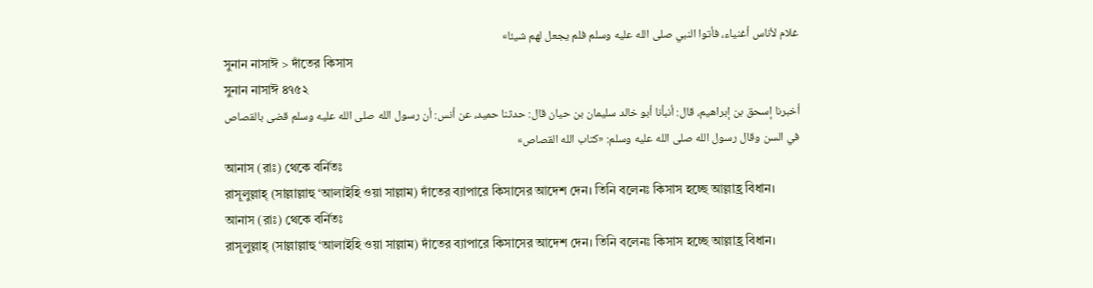غلام لأناس أغنياء، فأتوا النبي صلى الله عليه وسلم فلم يجعل لهم شيئا»
সুনান নাসাঈ > দাঁতের কিসাস
সুনান নাসাঈ ৪৭৫২
أخبرنا إسحق بن إبراهيم، قال: أنبأنا أبو خالد سليمان بن حيان قال: حدثنا حميد، عن أنس: أن رسول الله صلى الله عليه وسلم قضى بالقصاص في السن وقال رسول الله صلى الله عليه وسلم: «كتاب الله القصاص»
আনাস (রাঃ) থেকে বর্নিতঃ
রাসূলুল্লাহ্ (সাল্লাল্লাহু ‘আলাইহি ওয়া সাল্লাম) দাঁতের ব্যাপারে কিসাসের আদেশ দেন। তিনি বলেনঃ কিসাস হচ্ছে আল্লাহ্র বিধান।
আনাস (রাঃ) থেকে বর্নিতঃ
রাসূলুল্লাহ্ (সাল্লাল্লাহু ‘আলাইহি ওয়া সাল্লাম) দাঁতের ব্যাপারে কিসাসের আদেশ দেন। তিনি বলেনঃ কিসাস হচ্ছে আল্লাহ্র বিধান।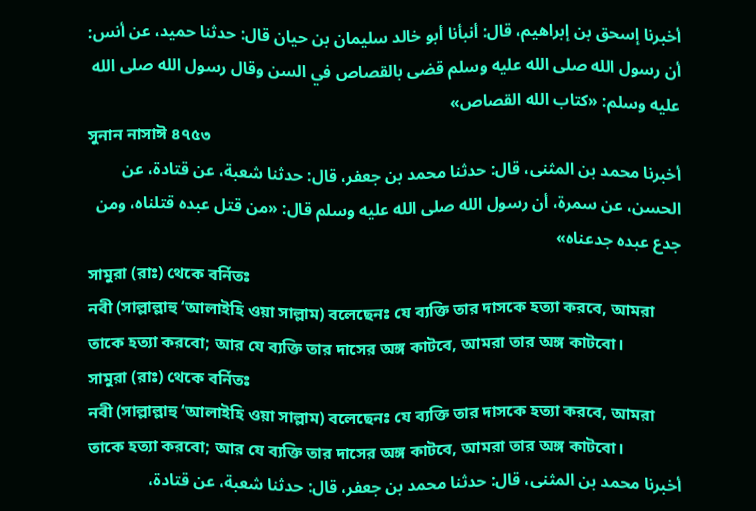أخبرنا إسحق بن إبراهيم، قال: أنبأنا أبو خالد سليمان بن حيان قال: حدثنا حميد، عن أنس: أن رسول الله صلى الله عليه وسلم قضى بالقصاص في السن وقال رسول الله صلى الله عليه وسلم: «كتاب الله القصاص»
সুনান নাসাঈ ৪৭৫৩
أخبرنا محمد بن المثنى، قال: حدثنا محمد بن جعفر، قال: حدثنا شعبة، عن قتادة، عن الحسن، عن سمرة، أن رسول الله صلى الله عليه وسلم قال: «من قتل عبده قتلناه، ومن جدع عبده جدعناه»
সামুরা (রাঃ) থেকে বর্নিতঃ
নবী (সাল্লাল্লাহু ‘আলাইহি ওয়া সাল্লাম) বলেছেনঃ যে ব্যক্তি তার দাসকে হত্যা করবে, আমরা তাকে হত্যা করবো; আর যে ব্যক্তি তার দাসের অঙ্গ কাটবে, আমরা তার অঙ্গ কাটবো।
সামুরা (রাঃ) থেকে বর্নিতঃ
নবী (সাল্লাল্লাহু ‘আলাইহি ওয়া সাল্লাম) বলেছেনঃ যে ব্যক্তি তার দাসকে হত্যা করবে, আমরা তাকে হত্যা করবো; আর যে ব্যক্তি তার দাসের অঙ্গ কাটবে, আমরা তার অঙ্গ কাটবো।
أخبرنا محمد بن المثنى، قال: حدثنا محمد بن جعفر، قال: حدثنا شعبة، عن قتادة،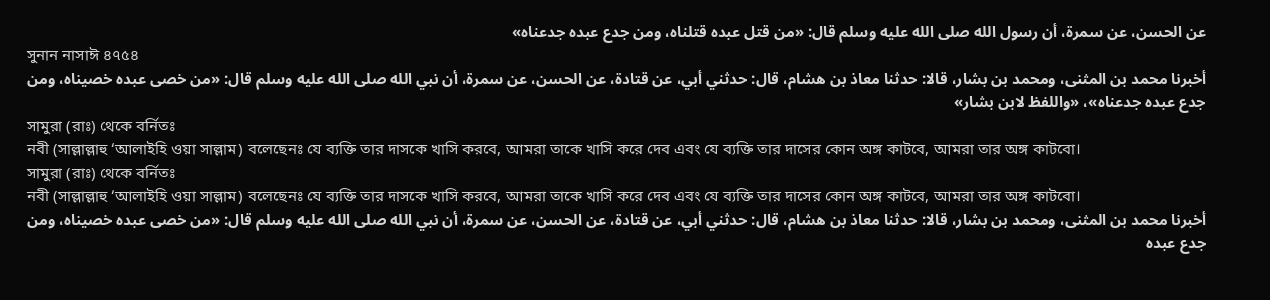عن الحسن، عن سمرة، أن رسول الله صلى الله عليه وسلم قال: «من قتل عبده قتلناه، ومن جدع عبده جدعناه»
সুনান নাসাঈ ৪৭৫৪
أخبرنا محمد بن المثنى، ومحمد بن بشار، قالا: حدثنا معاذ بن هشام، قال: حدثني أبي، عن قتادة، عن الحسن، عن سمرة، أن نبي الله صلى الله عليه وسلم قال: «من خصى عبده خصيناه، ومن جدع عبده جدعناه»، «واللفظ لابن بشار»
সামুরা (রাঃ) থেকে বর্নিতঃ
নবী (সাল্লাল্লাহু ‘আলাইহি ওয়া সাল্লাম) বলেছেনঃ যে ব্যক্তি তার দাসকে খাসি করবে, আমরা তাকে খাসি করে দেব এবং যে ব্যক্তি তার দাসের কোন অঙ্গ কাটবে, আমরা তার অঙ্গ কাটবো।
সামুরা (রাঃ) থেকে বর্নিতঃ
নবী (সাল্লাল্লাহু ‘আলাইহি ওয়া সাল্লাম) বলেছেনঃ যে ব্যক্তি তার দাসকে খাসি করবে, আমরা তাকে খাসি করে দেব এবং যে ব্যক্তি তার দাসের কোন অঙ্গ কাটবে, আমরা তার অঙ্গ কাটবো।
أخبرنا محمد بن المثنى، ومحمد بن بشار، قالا: حدثنا معاذ بن هشام، قال: حدثني أبي، عن قتادة، عن الحسن، عن سمرة، أن نبي الله صلى الله عليه وسلم قال: «من خصى عبده خصيناه، ومن جدع عبده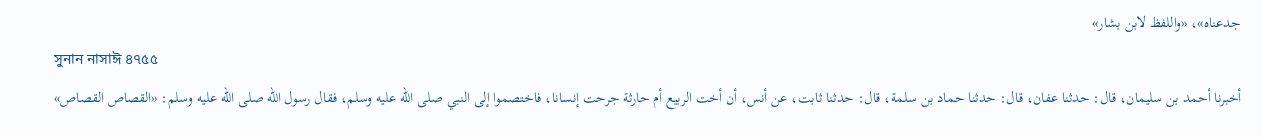جدعناه»، «واللفظ لابن بشار»
সুনান নাসাঈ ৪৭৫৫
أخبرنا أحمد بن سليمان، قال: حدثنا عفان، قال: حدثنا حماد بن سلمة، قال: حدثنا ثابت، عن أنس، أن أخت الربيع أم حارثة جرحت إنسانا، فاختصموا إلى النبي صلى الله عليه وسلم، فقال رسول الله صلى الله عليه وسلم: «القصاص القصاص»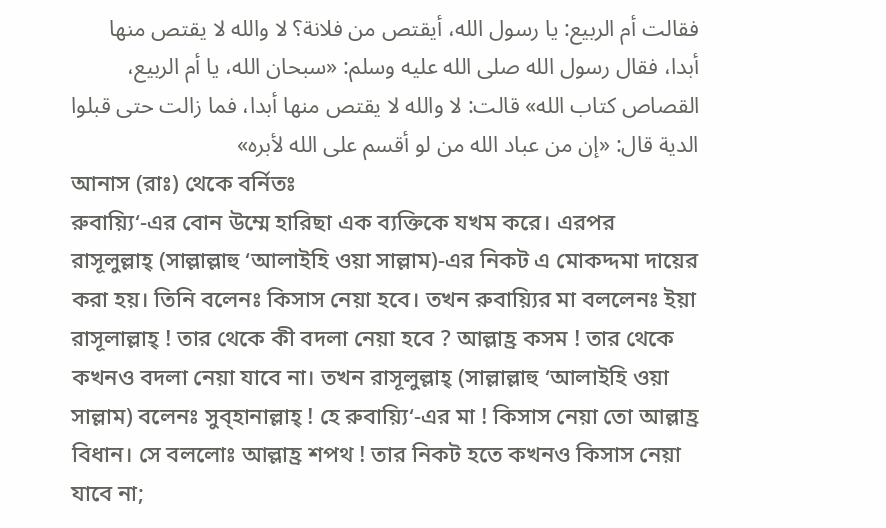فقالت أم الربيع: يا رسول الله، أيقتص من فلانة؟ لا والله لا يقتص منها أبدا، فقال رسول الله صلى الله عليه وسلم: «سبحان الله، يا أم الربيع، القصاص كتاب الله» قالت: لا والله لا يقتص منها أبدا، فما زالت حتى قبلوا الدية قال: «إن من عباد الله من لو أقسم على الله لأبره»
আনাস (রাঃ) থেকে বর্নিতঃ
রুবায়্যি‘-এর বোন উম্মে হারিছা এক ব্যক্তিকে যখম করে। এরপর রাসূলুল্লাহ্ (সাল্লাল্লাহু ‘আলাইহি ওয়া সাল্লাম)-এর নিকট এ মোকদ্দমা দায়ের করা হয়। তিনি বলেনঃ কিসাস নেয়া হবে। তখন রুবায়্যির মা বললেনঃ ইয়া রাসূলাল্লাহ্ ! তার থেকে কী বদলা নেয়া হবে ? আল্লাহ্র কসম ! তার থেকে কখনও বদলা নেয়া যাবে না। তখন রাসূলুল্লাহ্ (সাল্লাল্লাহু ‘আলাইহি ওয়া সাল্লাম) বলেনঃ সুব্হানাল্লাহ্ ! হে রুবায়্যি‘-এর মা ! কিসাস নেয়া তো আল্লাহ্র বিধান। সে বললোঃ আল্লাহ্র শপথ ! তার নিকট হতে কখনও কিসাস নেয়া যাবে না;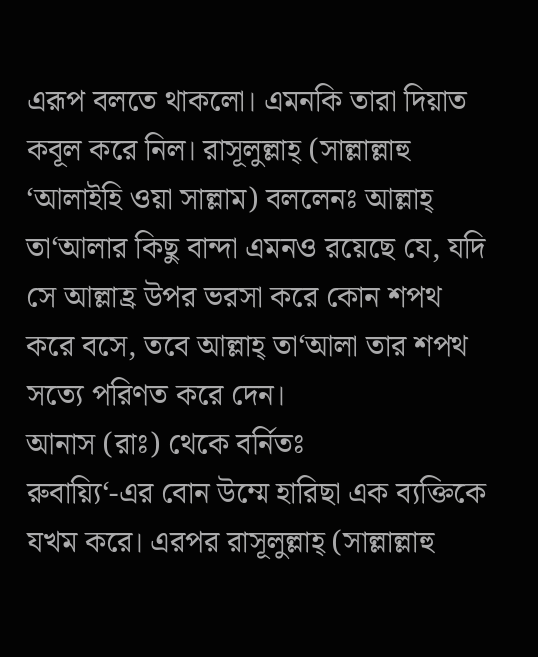এরূপ বলতে থাকলো। এমনকি তারা দিয়াত কবূল করে নিল। রাসূলুল্লাহ্ (সাল্লাল্লাহু ‘আলাইহি ওয়া সাল্লাম) বললেনঃ আল্লাহ্ তা‘আলার কিছু বান্দা এমনও রয়েছে যে, যদি সে আল্লাহ্র উপর ভরসা করে কোন শপথ করে বসে, তবে আল্লাহ্ তা‘আলা তার শপথ সত্যে পরিণত করে দেন।
আনাস (রাঃ) থেকে বর্নিতঃ
রুবায়্যি‘-এর বোন উম্মে হারিছা এক ব্যক্তিকে যখম করে। এরপর রাসূলুল্লাহ্ (সাল্লাল্লাহু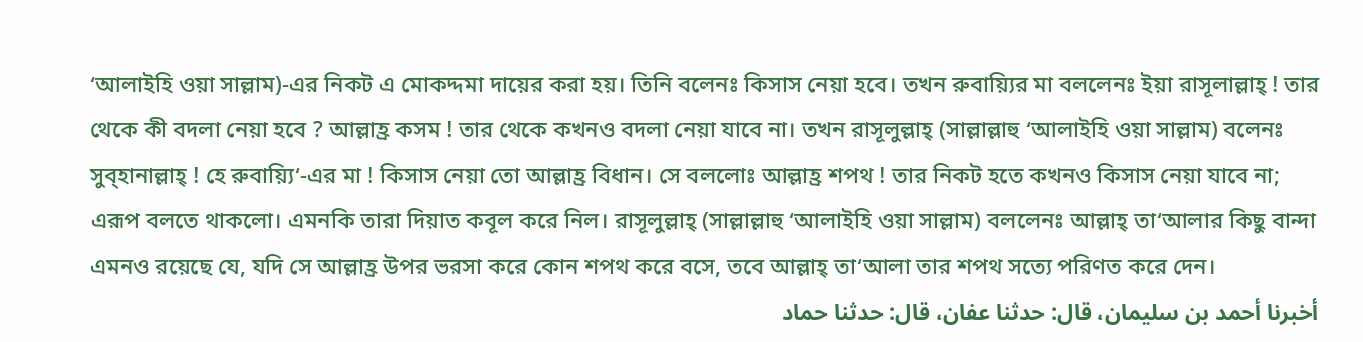‘আলাইহি ওয়া সাল্লাম)-এর নিকট এ মোকদ্দমা দায়ের করা হয়। তিনি বলেনঃ কিসাস নেয়া হবে। তখন রুবায়্যির মা বললেনঃ ইয়া রাসূলাল্লাহ্ ! তার থেকে কী বদলা নেয়া হবে ? আল্লাহ্র কসম ! তার থেকে কখনও বদলা নেয়া যাবে না। তখন রাসূলুল্লাহ্ (সাল্লাল্লাহু ‘আলাইহি ওয়া সাল্লাম) বলেনঃ সুব্হানাল্লাহ্ ! হে রুবায়্যি‘-এর মা ! কিসাস নেয়া তো আল্লাহ্র বিধান। সে বললোঃ আল্লাহ্র শপথ ! তার নিকট হতে কখনও কিসাস নেয়া যাবে না; এরূপ বলতে থাকলো। এমনকি তারা দিয়াত কবূল করে নিল। রাসূলুল্লাহ্ (সাল্লাল্লাহু ‘আলাইহি ওয়া সাল্লাম) বললেনঃ আল্লাহ্ তা‘আলার কিছু বান্দা এমনও রয়েছে যে, যদি সে আল্লাহ্র উপর ভরসা করে কোন শপথ করে বসে, তবে আল্লাহ্ তা‘আলা তার শপথ সত্যে পরিণত করে দেন।
أخبرنا أحمد بن سليمان، قال: حدثنا عفان، قال: حدثنا حماد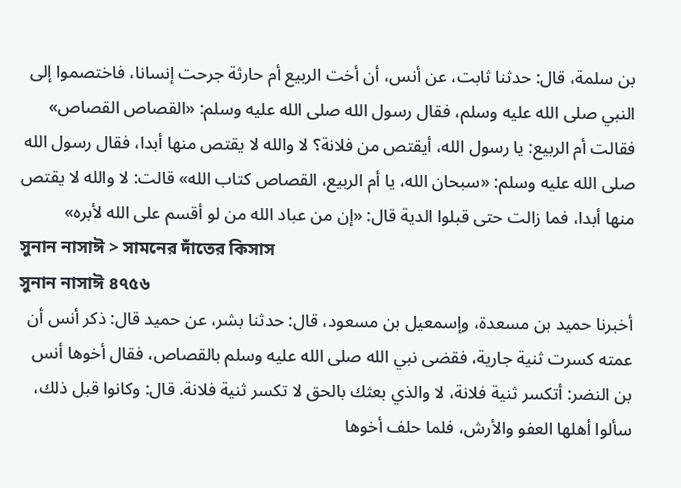بن سلمة، قال: حدثنا ثابت، عن أنس، أن أخت الربيع أم حارثة جرحت إنسانا، فاختصموا إلى النبي صلى الله عليه وسلم، فقال رسول الله صلى الله عليه وسلم: «القصاص القصاص» فقالت أم الربيع: يا رسول الله، أيقتص من فلانة؟ لا والله لا يقتص منها أبدا، فقال رسول الله صلى الله عليه وسلم: «سبحان الله، يا أم الربيع، القصاص كتاب الله» قالت: لا والله لا يقتص منها أبدا، فما زالت حتى قبلوا الدية قال: «إن من عباد الله من لو أقسم على الله لأبره»
সুনান নাসাঈ > সামনের দাঁতের কিসাস
সুনান নাসাঈ ৪৭৫৬
أخبرنا حميد بن مسعدة، وإسمعيل بن مسعود، قال: حدثنا بشر، عن حميد قال: ذكر أنس أن عمته كسرت ثنية جارية، فقضى نبي الله صلى الله عليه وسلم بالقصاص، فقال أخوها أنس بن النضر: أتكسر ثنية فلانة، لا والذي بعثك بالحق لا تكسر ثنية فلانة. قال: وكانوا قبل ذلك، سألوا أهلها العفو والأرش، فلما حلف أخوها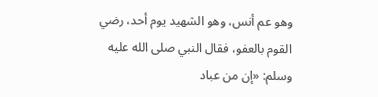وهو عم أنس، وهو الشهيد يوم أحد، رضي القوم بالعفو، فقال النبي صلى الله عليه وسلم: «إن من عباد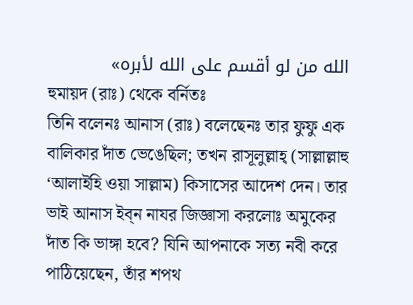الله من لو أقسم على الله لأبره»
হুমায়দ (রাঃ) থেকে বর্নিতঃ
তিনি বলেনঃ আনাস (রাঃ) বলেছেনঃ তার ফুফু এক বালিকার দাঁত ভেঙেছিল; তখন রাসূলুল্লাহ্ (সাল্লাল্লাহু ‘আলাইহি ওয়া সাল্লাম) কিসাসের আদেশ দেন। তার ভাই আনাস ইব্ন নাযর জিজ্ঞাসা করলোঃ অমুকের দাঁত কি ভাঙ্গা হবে? যিনি আপনাকে সত্য নবী করে পাঠিয়েছেন, তাঁর শপথ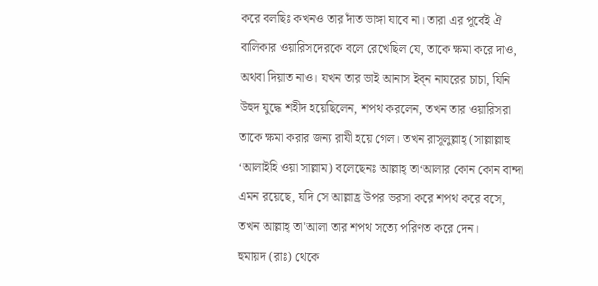করে বলছিঃ কখনও তার দাঁত ভাঙ্গা যাবে না। তারা এর পূর্বেই ঐ বালিকার ওয়ারিসদেরকে বলে রেখেছিল যে, তাকে ক্ষমা করে দাও, অথবা দিয়াত নাও। যখন তার ভাই আনাস ইব্ন নাযরের চাচা, যিনি উহুদ যুদ্ধে শহীদ হয়েছিলেন, শপথ করলেন, তখন তার ওয়ারিসরা তাকে ক্ষমা করার জন্য রাযী হয়ে গেল। তখন রাসূলুল্লাহ্ (সাল্লাল্লাহু ‘আলাইহি ওয়া সাল্লাম) বলেছেনঃ আল্লাহ্ তা‘আলার কোন কোন বান্দা এমন রয়েছে, যদি সে আল্লাহ্র উপর ভরসা করে শপথ করে বসে, তখন আল্লাহ্ তা'আলা তার শপথ সত্যে পরিণত করে দেন।
হুমায়দ (রাঃ) থেকে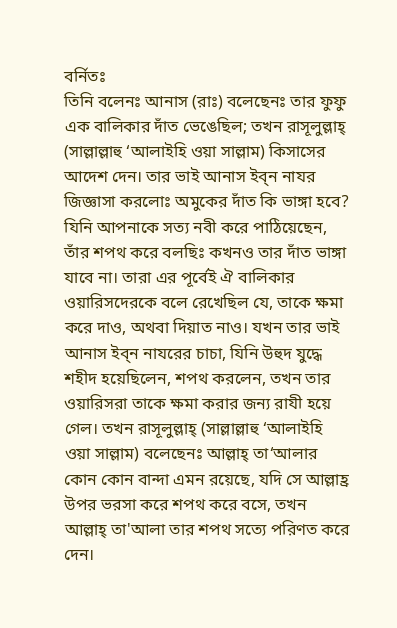বর্নিতঃ
তিনি বলেনঃ আনাস (রাঃ) বলেছেনঃ তার ফুফু এক বালিকার দাঁত ভেঙেছিল; তখন রাসূলুল্লাহ্ (সাল্লাল্লাহু ‘আলাইহি ওয়া সাল্লাম) কিসাসের আদেশ দেন। তার ভাই আনাস ইব্ন নাযর জিজ্ঞাসা করলোঃ অমুকের দাঁত কি ভাঙ্গা হবে? যিনি আপনাকে সত্য নবী করে পাঠিয়েছেন, তাঁর শপথ করে বলছিঃ কখনও তার দাঁত ভাঙ্গা যাবে না। তারা এর পূর্বেই ঐ বালিকার ওয়ারিসদেরকে বলে রেখেছিল যে, তাকে ক্ষমা করে দাও, অথবা দিয়াত নাও। যখন তার ভাই আনাস ইব্ন নাযরের চাচা, যিনি উহুদ যুদ্ধে শহীদ হয়েছিলেন, শপথ করলেন, তখন তার ওয়ারিসরা তাকে ক্ষমা করার জন্য রাযী হয়ে গেল। তখন রাসূলুল্লাহ্ (সাল্লাল্লাহু ‘আলাইহি ওয়া সাল্লাম) বলেছেনঃ আল্লাহ্ তা‘আলার কোন কোন বান্দা এমন রয়েছে, যদি সে আল্লাহ্র উপর ভরসা করে শপথ করে বসে, তখন আল্লাহ্ তা'আলা তার শপথ সত্যে পরিণত করে দেন।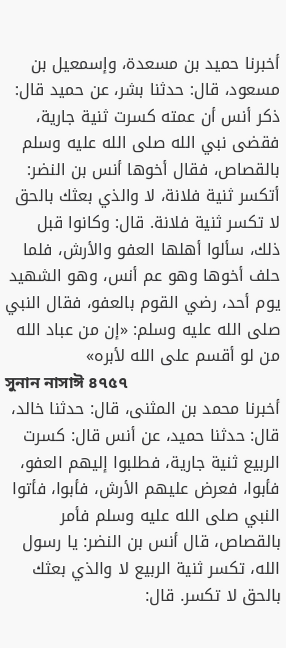أخبرنا حميد بن مسعدة، وإسمعيل بن مسعود، قال: حدثنا بشر، عن حميد قال: ذكر أنس أن عمته كسرت ثنية جارية، فقضى نبي الله صلى الله عليه وسلم بالقصاص، فقال أخوها أنس بن النضر: أتكسر ثنية فلانة، لا والذي بعثك بالحق لا تكسر ثنية فلانة. قال: وكانوا قبل ذلك، سألوا أهلها العفو والأرش، فلما حلف أخوها وهو عم أنس، وهو الشهيد يوم أحد، رضي القوم بالعفو، فقال النبي صلى الله عليه وسلم: «إن من عباد الله من لو أقسم على الله لأبره»
সুনান নাসাঈ ৪৭৫৭
أخبرنا محمد بن المثنى، قال: حدثنا خالد، قال: حدثنا حميد، عن أنس قال: كسرت الربيع ثنية جارية، فطلبوا إليهم العفو، فأبوا، فعرض عليهم الأرش، فأبوا، فأتوا النبي صلى الله عليه وسلم فأمر بالقصاص، قال أنس بن النضر: يا رسول الله، تكسر ثنية الربيع لا والذي بعثك بالحق لا تكسر. قال: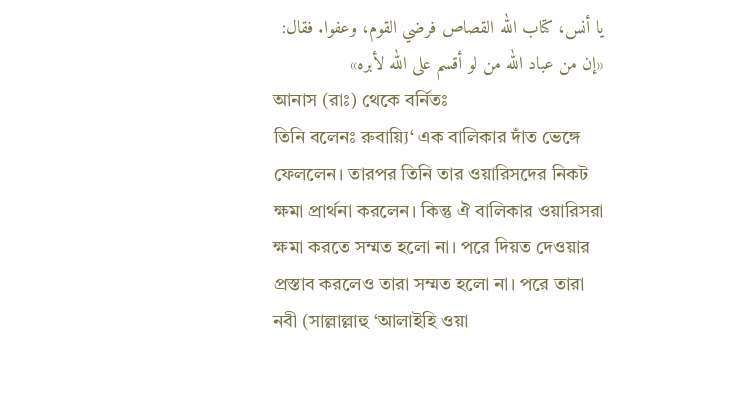يا أنس، كتاب الله القصاص فرضي القوم، وعفوا. فقال: «إن من عباد الله من لو أقسم على الله لأبره»
আনাস (রাঃ) থেকে বর্নিতঃ
তিনি বলেনঃ রুবায়্যি‘ এক বালিকার দাঁত ভেঙ্গে ফেললেন। তারপর তিনি তার ওয়ারিসদের নিকট ক্ষমা প্রার্থনা করলেন। কিন্তু ঐ বালিকার ওয়ারিসরা ক্ষমা করতে সম্মত হলো না। পরে দিয়ত দেওয়ার প্রস্তাব করলেও তারা সম্মত হলো না। পরে তারা নবী (সাল্লাল্লাহু ‘আলাইহি ওয়া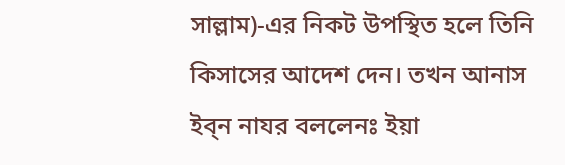সাল্লাম)-এর নিকট উপস্থিত হলে তিনি কিসাসের আদেশ দেন। তখন আনাস ইব্ন নাযর বললেনঃ ইয়া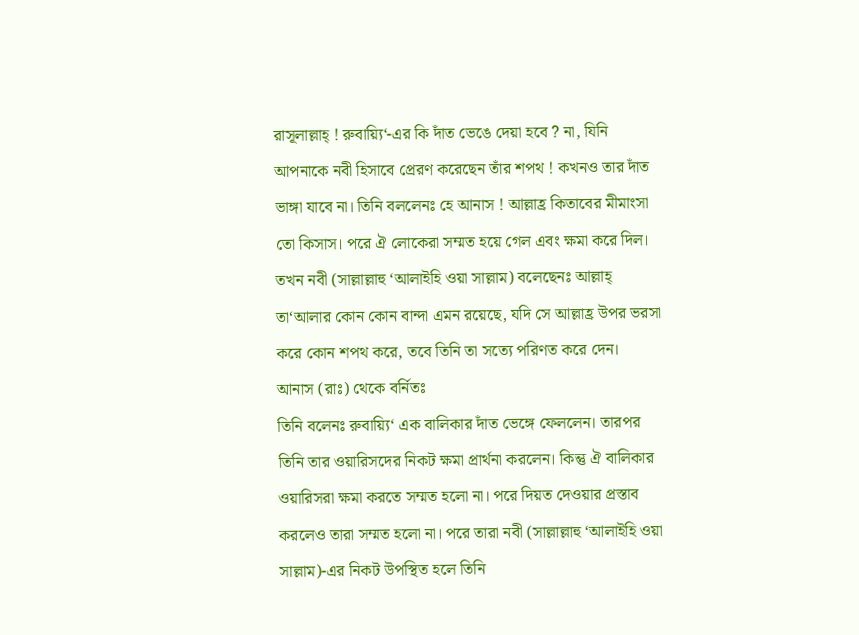রাসূলাল্লাহ্ ! রুবায়্যি‘-এর কি দাঁত ভেঙে দেয়া হবে ? না, যিনি আপনাকে নবী হিসাবে প্রেরণ করেছেন তাঁর শপথ ! কখনও তার দাঁত ভাঙ্গা যাবে না। তিনি বললেনঃ হে আনাস ! আল্লাহ্র কিতাবের মীমাংসা তো কিসাস। পরে ঐ লোকেরা সম্মত হয়ে গেল এবং ক্ষমা করে দিল। তখন নবী (সাল্লাল্লাহু ‘আলাইহি ওয়া সাল্লাম) বলেছেনঃ আল্লাহ্ তা‘আলার কোন কোন বান্দা এমন রয়েছে, যদি সে আল্লাহ্র উপর ভরসা করে কোন শপথ করে, তবে তিনি তা সত্যে পরিণত করে দেন।
আনাস (রাঃ) থেকে বর্নিতঃ
তিনি বলেনঃ রুবায়্যি‘ এক বালিকার দাঁত ভেঙ্গে ফেললেন। তারপর তিনি তার ওয়ারিসদের নিকট ক্ষমা প্রার্থনা করলেন। কিন্তু ঐ বালিকার ওয়ারিসরা ক্ষমা করতে সম্মত হলো না। পরে দিয়ত দেওয়ার প্রস্তাব করলেও তারা সম্মত হলো না। পরে তারা নবী (সাল্লাল্লাহু ‘আলাইহি ওয়া সাল্লাম)-এর নিকট উপস্থিত হলে তিনি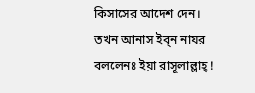কিসাসের আদেশ দেন। তখন আনাস ইব্ন নাযর বললেনঃ ইয়া রাসূলাল্লাহ্ !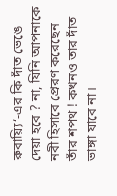রুবায়্যি‘-এর কি দাঁত ভেঙে দেয়া হবে ? না, যিনি আপনাকে নবী হিসাবে প্রেরণ করেছেন তাঁর শপথ ! কখনও তার দাঁত ভাঙ্গা যাবে না।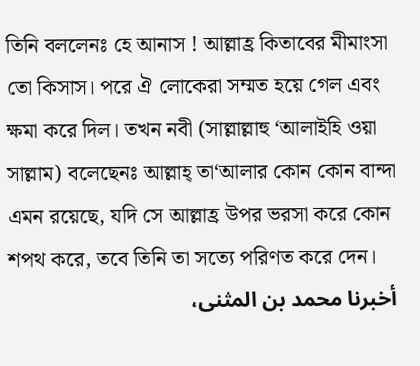তিনি বললেনঃ হে আনাস ! আল্লাহ্র কিতাবের মীমাংসা তো কিসাস। পরে ঐ লোকেরা সম্মত হয়ে গেল এবং ক্ষমা করে দিল। তখন নবী (সাল্লাল্লাহু ‘আলাইহি ওয়া সাল্লাম) বলেছেনঃ আল্লাহ্ তা‘আলার কোন কোন বান্দা এমন রয়েছে, যদি সে আল্লাহ্র উপর ভরসা করে কোন শপথ করে, তবে তিনি তা সত্যে পরিণত করে দেন।
أخبرنا محمد بن المثنى،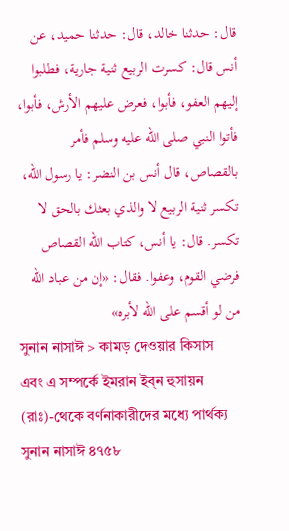قال: حدثنا خالد، قال: حدثنا حميد، عن أنس قال: كسرت الربيع ثنية جارية، فطلبوا إليهم العفو، فأبوا، فعرض عليهم الأرش، فأبوا، فأتوا النبي صلى الله عليه وسلم فأمر بالقصاص، قال أنس بن النضر: يا رسول الله، تكسر ثنية الربيع لا والذي بعثك بالحق لا تكسر. قال: يا أنس، كتاب الله القصاص فرضي القوم، وعفوا. فقال: «إن من عباد الله من لو أقسم على الله لأبره»
সুনান নাসাঈ > কামড় দেওয়ার কিসাস এবং এ সম্পর্কে ইমরান ইব্ন হুসায়ন (রাঃ)-থেকে বর্ণনাকারীদের মধ্যে পার্থক্য
সুনান নাসাঈ ৪৭৫৮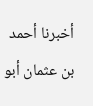أخبرنا أحمد بن عثمان أبو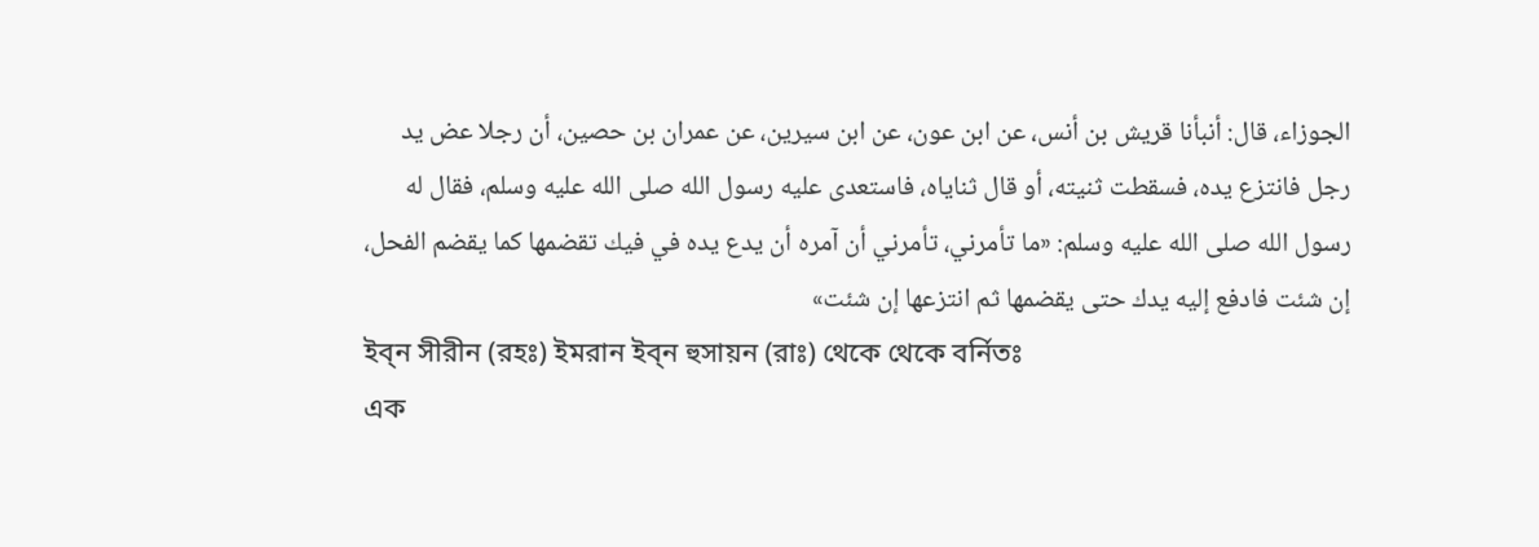الجوزاء، قال: أنبأنا قريش بن أنس، عن ابن عون، عن ابن سيرين، عن عمران بن حصين، أن رجلا عض يد رجل فانتزع يده، فسقطت ثنيته، أو قال ثناياه، فاستعدى عليه رسول الله صلى الله عليه وسلم، فقال له رسول الله صلى الله عليه وسلم: «ما تأمرني، تأمرني أن آمره أن يدع يده في فيك تقضمها كما يقضم الفحل، إن شئت فادفع إليه يدك حتى يقضمها ثم انتزعها إن شئت»
ইব্ন সীরীন (রহঃ) ইমরান ইব্ন হুসায়ন (রাঃ) থেকে থেকে বর্নিতঃ
এক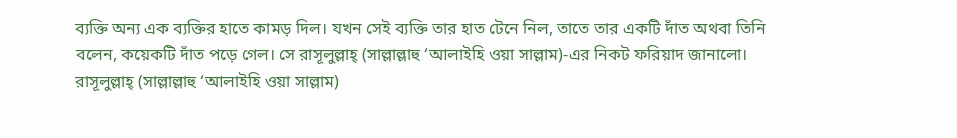ব্যক্তি অন্য এক ব্যক্তির হাতে কামড় দিল। যখন সেই ব্যক্তি তার হাত টেনে নিল, তাতে তার একটি দাঁত অথবা তিনি বলেন, কয়েকটি দাঁত পড়ে গেল। সে রাসূলুল্লাহ্ (সাল্লাল্লাহু ‘আলাইহি ওয়া সাল্লাম)-এর নিকট ফরিয়াদ জানালো। রাসূলুল্লাহ্ (সাল্লাল্লাহু ‘আলাইহি ওয়া সাল্লাম)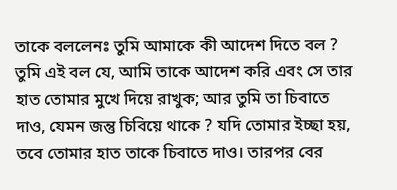তাকে বললেনঃ তুমি আমাকে কী আদেশ দিতে বল ? তুমি এই বল যে, আমি তাকে আদেশ করি এবং সে তার হাত তোমার মুখে দিয়ে রাখুক; আর তুমি তা চিবাতে দাও, যেমন জন্তু চিবিয়ে থাকে ? যদি তোমার ইচ্ছা হয়, তবে তোমার হাত তাকে চিবাতে দাও। তারপর বের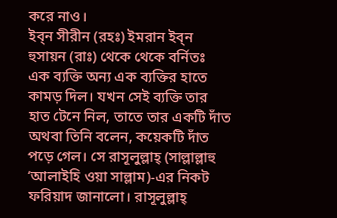করে নাও।
ইব্ন সীরীন (রহঃ) ইমরান ইব্ন হুসায়ন (রাঃ) থেকে থেকে বর্নিতঃ
এক ব্যক্তি অন্য এক ব্যক্তির হাতে কামড় দিল। যখন সেই ব্যক্তি তার হাত টেনে নিল, তাতে তার একটি দাঁত অথবা তিনি বলেন, কয়েকটি দাঁত পড়ে গেল। সে রাসূলুল্লাহ্ (সাল্লাল্লাহু ‘আলাইহি ওয়া সাল্লাম)-এর নিকট ফরিয়াদ জানালো। রাসূলুল্লাহ্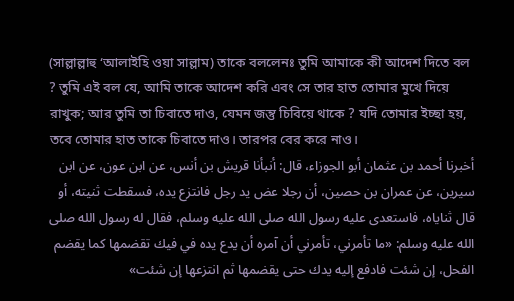(সাল্লাল্লাহু ‘আলাইহি ওয়া সাল্লাম) তাকে বললেনঃ তুমি আমাকে কী আদেশ দিতে বল ? তুমি এই বল যে, আমি তাকে আদেশ করি এবং সে তার হাত তোমার মুখে দিয়ে রাখুক; আর তুমি তা চিবাতে দাও, যেমন জন্তু চিবিয়ে থাকে ? যদি তোমার ইচ্ছা হয়, তবে তোমার হাত তাকে চিবাতে দাও। তারপর বের করে নাও।
أخبرنا أحمد بن عثمان أبو الجوزاء، قال: أنبأنا قريش بن أنس، عن ابن عون، عن ابن سيرين، عن عمران بن حصين، أن رجلا عض يد رجل فانتزع يده، فسقطت ثنيته، أو قال ثناياه، فاستعدى عليه رسول الله صلى الله عليه وسلم، فقال له رسول الله صلى الله عليه وسلم: «ما تأمرني، تأمرني أن آمره أن يدع يده في فيك تقضمها كما يقضم الفحل، إن شئت فادفع إليه يدك حتى يقضمها ثم انتزعها إن شئت»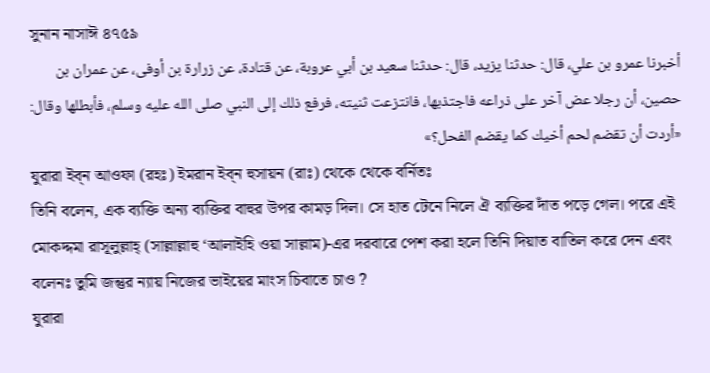সুনান নাসাঈ ৪৭৫৯
أخبرنا عمرو بن علي، قال: حدثنا يزيد، قال: حدثنا سعيد بن أبي عروبة، عن قتادة، عن زرارة بن أوفى، عن عمران بن حصين، أن رجلا عض آخر على ذراعه فاجتذبها، فانتزعت ثنيته، فرفع ذلك إلى النبي صلى الله عليه وسلم، فأبطلها وقال: «أردت أن تقضم لحم أخيك كما يقضم الفحل؟»
যুরারা ইব্ন আওফা (রহঃ) ইমরান ইব্ন হুসায়ন (রাঃ) থেকে থেকে বর্নিতঃ
তিনি বলেন, এক ব্যক্তি অন্য ব্যক্তির বাহুর উপর কামড় দিল। সে হাত টেনে নিলে ঐ ব্যক্তির দাঁত পড়ে গেল। পরে এই মোকদ্দমা রাসূলুল্লাহ্ (সাল্লাল্লাহু ‘আলাইহি ওয়া সাল্লাম)-এর দরবারে পেশ করা হলে তিনি দিয়াত বাতিল করে দেন এবং বলেনঃ তুমি জন্তুর ন্যায় নিজের ভাইয়ের মাংস চিবাতে চাও ?
যুরারা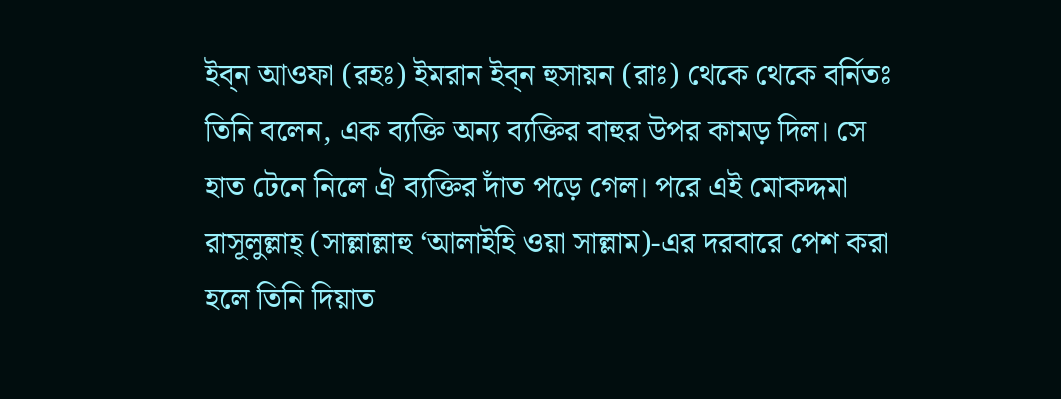ইব্ন আওফা (রহঃ) ইমরান ইব্ন হুসায়ন (রাঃ) থেকে থেকে বর্নিতঃ
তিনি বলেন, এক ব্যক্তি অন্য ব্যক্তির বাহুর উপর কামড় দিল। সে হাত টেনে নিলে ঐ ব্যক্তির দাঁত পড়ে গেল। পরে এই মোকদ্দমা রাসূলুল্লাহ্ (সাল্লাল্লাহু ‘আলাইহি ওয়া সাল্লাম)-এর দরবারে পেশ করা হলে তিনি দিয়াত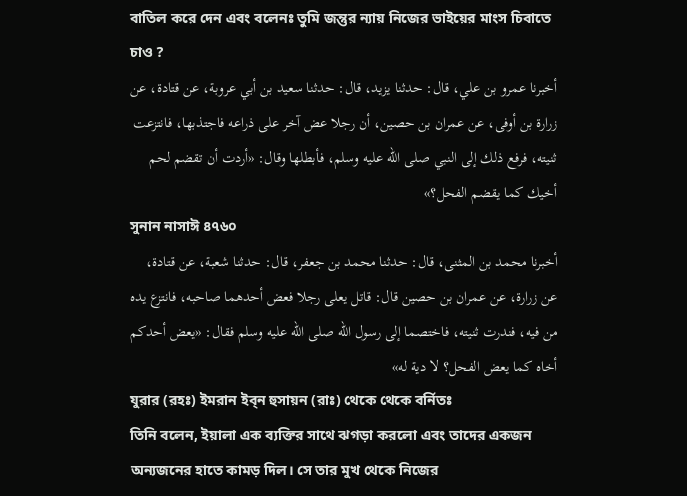বাতিল করে দেন এবং বলেনঃ তুমি জন্তুর ন্যায় নিজের ভাইয়ের মাংস চিবাতে চাও ?
أخبرنا عمرو بن علي، قال: حدثنا يزيد، قال: حدثنا سعيد بن أبي عروبة، عن قتادة، عن زرارة بن أوفى، عن عمران بن حصين، أن رجلا عض آخر على ذراعه فاجتذبها، فانتزعت ثنيته، فرفع ذلك إلى النبي صلى الله عليه وسلم، فأبطلها وقال: «أردت أن تقضم لحم أخيك كما يقضم الفحل؟»
সুনান নাসাঈ ৪৭৬০
أخبرنا محمد بن المثنى، قال: حدثنا محمد بن جعفر، قال: حدثنا شعبة، عن قتادة، عن زرارة، عن عمران بن حصين قال: قاتل يعلى رجلا فعض أحدهما صاحبه، فانتزع يده من فيه، فندرت ثنيته، فاختصما إلى رسول الله صلى الله عليه وسلم فقال: «يعض أحدكم أخاه كما يعض الفحل؟ لا دية له»
যুরার (রহঃ) ইমরান ইব্ন হুসায়ন (রাঃ) থেকে থেকে বর্নিতঃ
তিনি বলেন, ইয়ালা এক ব্যক্তির সাথে ঝগড়া করলো এবং তাদের একজন অন্যজনের হাতে কামড় দিল। সে তার মুখ থেকে নিজের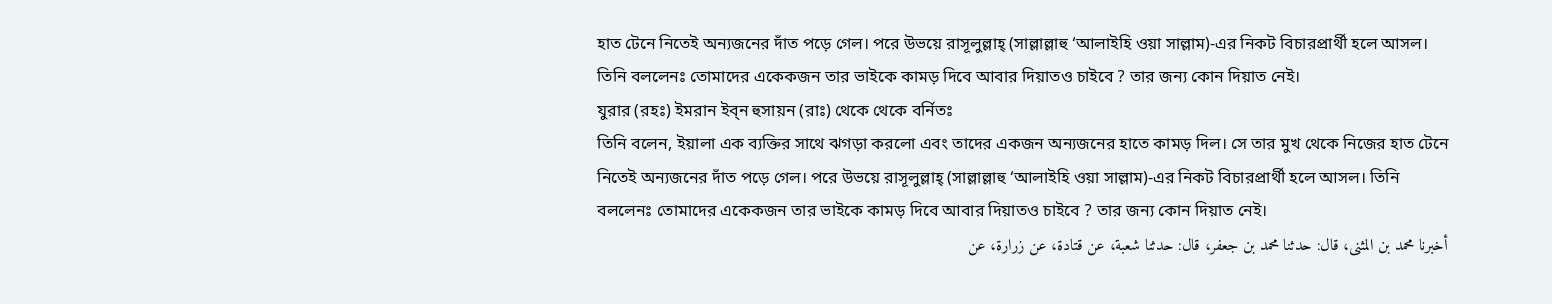হাত টেনে নিতেই অন্যজনের দাঁত পড়ে গেল। পরে উভয়ে রাসূলুল্লাহ্ (সাল্লাল্লাহু ‘আলাইহি ওয়া সাল্লাম)-এর নিকট বিচারপ্রার্থী হলে আসল। তিনি বললেনঃ তোমাদের একেকজন তার ভাইকে কামড় দিবে আবার দিয়াতও চাইবে ? তার জন্য কোন দিয়াত নেই।
যুরার (রহঃ) ইমরান ইব্ন হুসায়ন (রাঃ) থেকে থেকে বর্নিতঃ
তিনি বলেন, ইয়ালা এক ব্যক্তির সাথে ঝগড়া করলো এবং তাদের একজন অন্যজনের হাতে কামড় দিল। সে তার মুখ থেকে নিজের হাত টেনে নিতেই অন্যজনের দাঁত পড়ে গেল। পরে উভয়ে রাসূলুল্লাহ্ (সাল্লাল্লাহু ‘আলাইহি ওয়া সাল্লাম)-এর নিকট বিচারপ্রার্থী হলে আসল। তিনি বললেনঃ তোমাদের একেকজন তার ভাইকে কামড় দিবে আবার দিয়াতও চাইবে ? তার জন্য কোন দিয়াত নেই।
أخبرنا محمد بن المثنى، قال: حدثنا محمد بن جعفر، قال: حدثنا شعبة، عن قتادة، عن زرارة، عن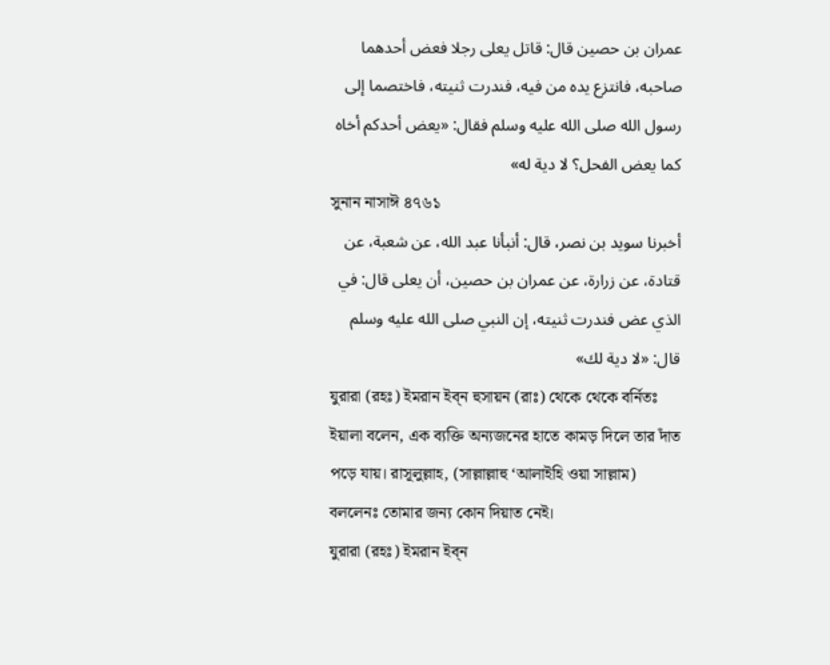عمران بن حصين قال: قاتل يعلى رجلا فعض أحدهما صاحبه، فانتزع يده من فيه، فندرت ثنيته، فاختصما إلى رسول الله صلى الله عليه وسلم فقال: «يعض أحدكم أخاه كما يعض الفحل؟ لا دية له»
সুনান নাসাঈ ৪৭৬১
أخبرنا سويد بن نصر، قال: أنبأنا عبد الله، عن شعبة، عن قتادة، عن زرارة، عن عمران بن حصين، أن يعلى قال: في الذي عض فندرت ثنيته، إن النبي صلى الله عليه وسلم قال: «لا دية لك»
যুরারা (রহঃ) ইমরান ইব্ন হুসায়ন (রাঃ) থেকে থেকে বর্নিতঃ
ইয়ালা বলেন, এক ব্যক্তি অন্যজনের হাতে কামড় দিলে তার দাঁত পড়ে যায়। রাসূলুল্লাহ, (সাল্লাল্লাহু ‘আলাইহি ওয়া সাল্লাম) বললেনঃ তোমার জন্য কোন দিয়াত নেই।
যুরারা (রহঃ) ইমরান ইব্ন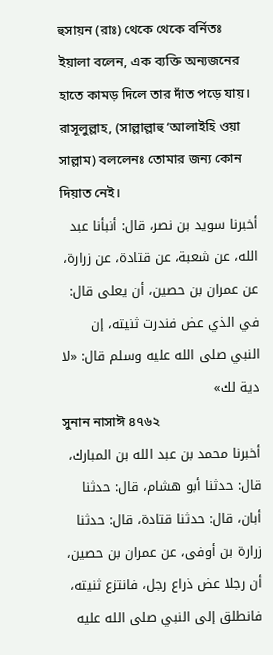হুসায়ন (রাঃ) থেকে থেকে বর্নিতঃ
ইয়ালা বলেন, এক ব্যক্তি অন্যজনের হাতে কামড় দিলে তার দাঁত পড়ে যায়। রাসূলুল্লাহ, (সাল্লাল্লাহু ‘আলাইহি ওয়া সাল্লাম) বললেনঃ তোমার জন্য কোন দিয়াত নেই।
أخبرنا سويد بن نصر، قال: أنبأنا عبد الله، عن شعبة، عن قتادة، عن زرارة، عن عمران بن حصين، أن يعلى قال: في الذي عض فندرت ثنيته، إن النبي صلى الله عليه وسلم قال: «لا دية لك»
সুনান নাসাঈ ৪৭৬২
أخبرنا محمد بن عبد الله بن المبارك، قال: حدثنا أبو هشام، قال: حدثنا أبان، قال: حدثنا قتادة، قال: حدثنا زرارة بن أوفى، عن عمران بن حصين، أن رجلا عض ذراع رجل، فانتزع ثنيته، فانطلق إلى النبي صلى الله عليه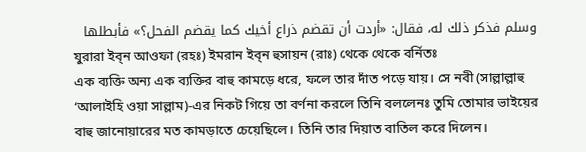وسلم فذكر ذلك له، فقال: «أردت أن تقضم ذراع أخيك كما يقضم الفحل؟» فأبطلها
যুরারা ইব্ন আওফা (রহঃ) ইমরান ইব্ন হুসায়ন (রাঃ) থেকে থেকে বর্নিতঃ
এক ব্যক্তি অন্য এক ব্যক্তির বাহু কামড়ে ধরে, ফলে তার দাঁত পড়ে যায়। সে নবী (সাল্লাল্লাহু ‘আলাইহি ওয়া সাল্লাম)-এর নিকট গিয়ে তা বর্ণনা করলে তিনি বললেনঃ তুমি তোমার ভাইয়ের বাহু জানোয়ারের মত কামড়াতে চেয়েছিলে। তিনি তার দিয়াত বাতিল করে দিলেন।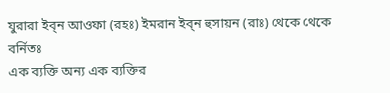যুরারা ইব্ন আওফা (রহঃ) ইমরান ইব্ন হুসায়ন (রাঃ) থেকে থেকে বর্নিতঃ
এক ব্যক্তি অন্য এক ব্যক্তির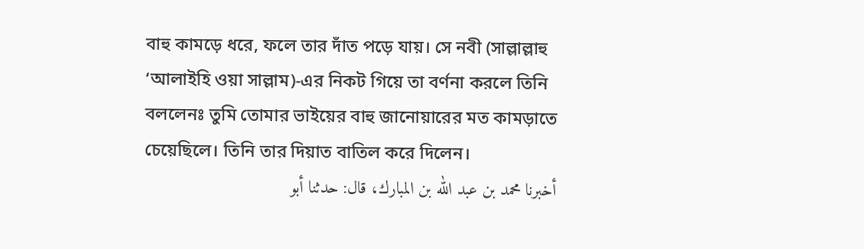বাহু কামড়ে ধরে, ফলে তার দাঁত পড়ে যায়। সে নবী (সাল্লাল্লাহু ‘আলাইহি ওয়া সাল্লাম)-এর নিকট গিয়ে তা বর্ণনা করলে তিনি বললেনঃ তুমি তোমার ভাইয়ের বাহু জানোয়ারের মত কামড়াতে চেয়েছিলে। তিনি তার দিয়াত বাতিল করে দিলেন।
أخبرنا محمد بن عبد الله بن المبارك، قال: حدثنا أبو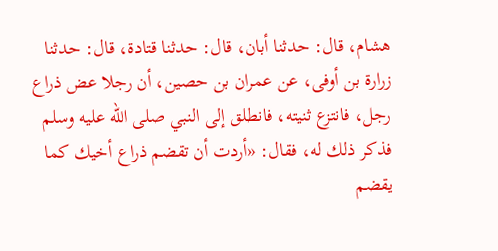هشام، قال: حدثنا أبان، قال: حدثنا قتادة، قال: حدثنا زرارة بن أوفى، عن عمران بن حصين، أن رجلا عض ذراع رجل، فانتزع ثنيته، فانطلق إلى النبي صلى الله عليه وسلم فذكر ذلك له، فقال: «أردت أن تقضم ذراع أخيك كما يقضم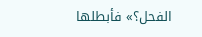الفحل؟» فأبطلها